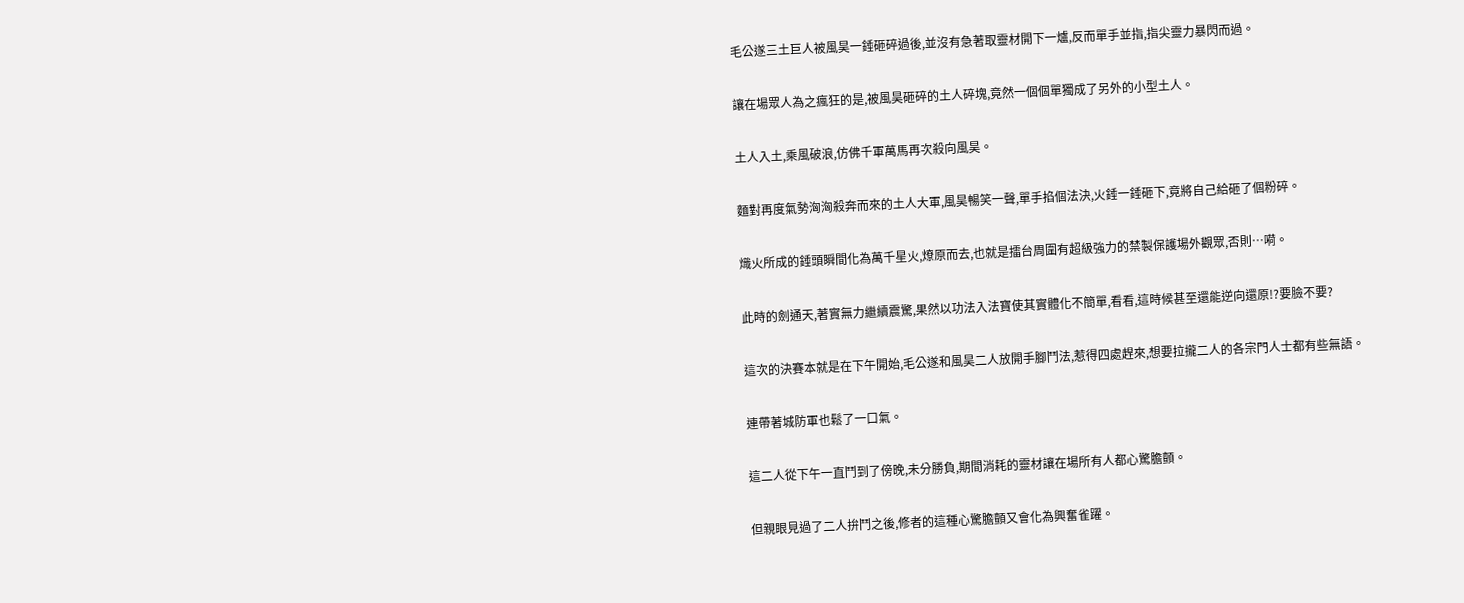毛公遂三土巨人被風昊一錘砸碎過後,並沒有急著取靈材開下一爐,反而單手並指,指尖靈力暴閃而過。

讓在場眾人為之瘋狂的是,被風昊砸碎的土人碎塊,竟然一個個單獨成了另外的小型土人。

土人入土,乘風破浪,仿佛千軍萬馬再次殺向風昊。

麵對再度氣勢洶洶殺奔而來的土人大軍,風昊暢笑一聲,單手掐個法決,火錘一錘砸下,竟將自己給砸了個粉碎。

熾火所成的錘頭瞬間化為萬千星火,燎原而去,也就是擂台周圍有超級強力的禁製保護場外觀眾,否則…嗬。

此時的劍通天,著實無力繼續震驚,果然以功法入法寶使其實體化不簡單,看看,這時候甚至還能逆向還原!?要臉不要?

這次的決賽本就是在下午開始,毛公遂和風昊二人放開手腳鬥法,惹得四處趕來,想要拉攏二人的各宗門人士都有些無語。

連帶著城防軍也鬆了一口氣。

這二人從下午一直鬥到了傍晚,未分勝負,期間消耗的靈材讓在場所有人都心驚膽顫。

但親眼見過了二人拚鬥之後,修者的這種心驚膽顫又會化為興奮雀躍。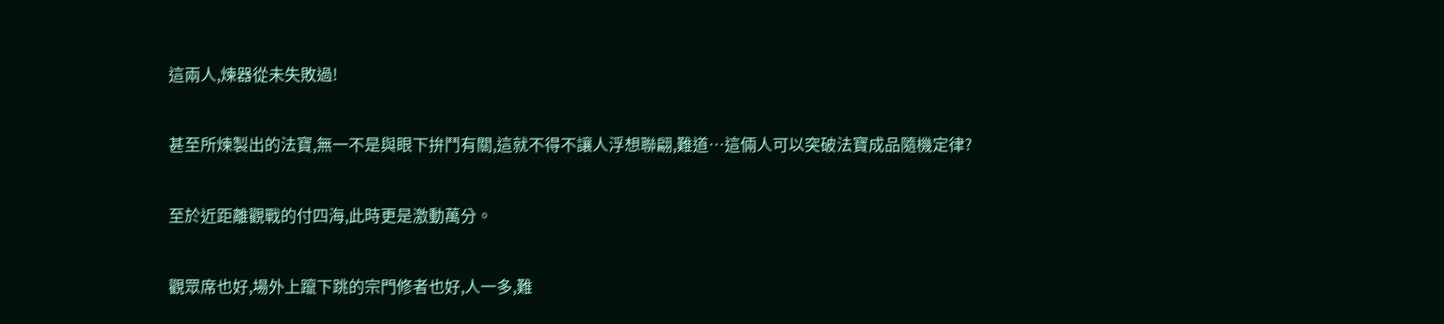這兩人,煉器從未失敗過!

甚至所煉製出的法寶,無一不是與眼下拚鬥有關,這就不得不讓人浮想聯翩,難道…這倆人可以突破法寶成品隨機定律?

至於近距離觀戰的付四海,此時更是激動萬分。

觀眾席也好,場外上躥下跳的宗門修者也好,人一多,難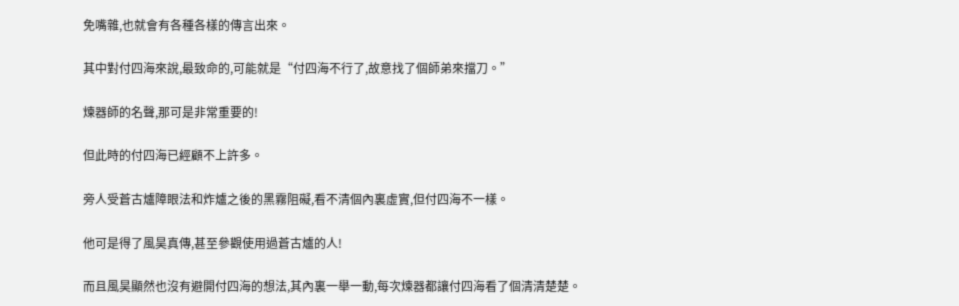免嘴雜,也就會有各種各樣的傳言出來。

其中對付四海來說,最致命的,可能就是“付四海不行了,故意找了個師弟來擋刀。”

煉器師的名聲,那可是非常重要的!

但此時的付四海已經顧不上許多。

旁人受蒼古爐障眼法和炸爐之後的黑霧阻礙,看不清個內裏虛實,但付四海不一樣。

他可是得了風昊真傳,甚至參觀使用過蒼古爐的人!

而且風昊顯然也沒有避開付四海的想法,其內裏一舉一動,每次煉器都讓付四海看了個清清楚楚。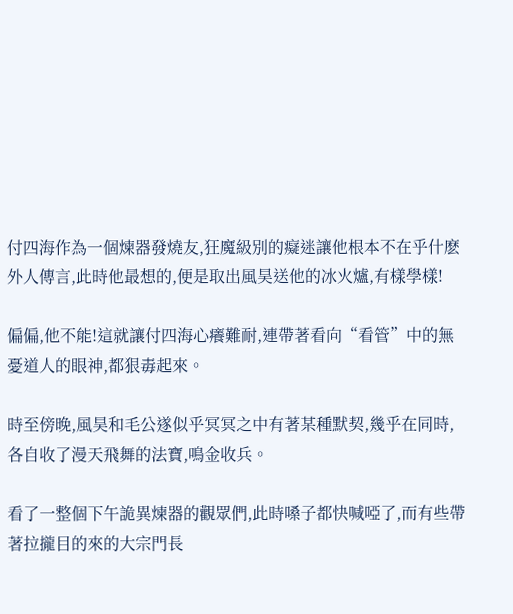付四海作為一個煉器發燒友,狂魔級別的癡迷讓他根本不在乎什麽外人傳言,此時他最想的,便是取出風昊送他的冰火爐,有樣學樣!

偏偏,他不能!這就讓付四海心癢難耐,連帶著看向“看管”中的無憂道人的眼神,都狠毒起來。

時至傍晚,風昊和毛公遂似乎冥冥之中有著某種默契,幾乎在同時,各自收了漫天飛舞的法寶,鳴金收兵。

看了一整個下午詭異煉器的觀眾們,此時嗓子都快喊啞了,而有些帶著拉攏目的來的大宗門長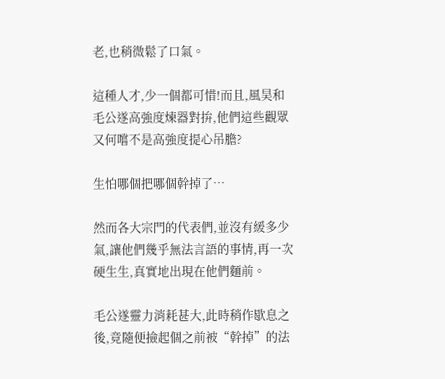老,也稍微鬆了口氣。

這種人才,少一個都可惜!而且,風昊和毛公遂高強度煉器對拚,他們這些觀眾又何嚐不是高強度提心吊膽?

生怕哪個把哪個幹掉了…

然而各大宗門的代表們,並沒有緩多少氣,讓他們幾乎無法言語的事情,再一次硬生生,真實地出現在他們麵前。

毛公遂靈力消耗甚大,此時稍作歇息之後,竟隨便撿起個之前被“幹掉”的法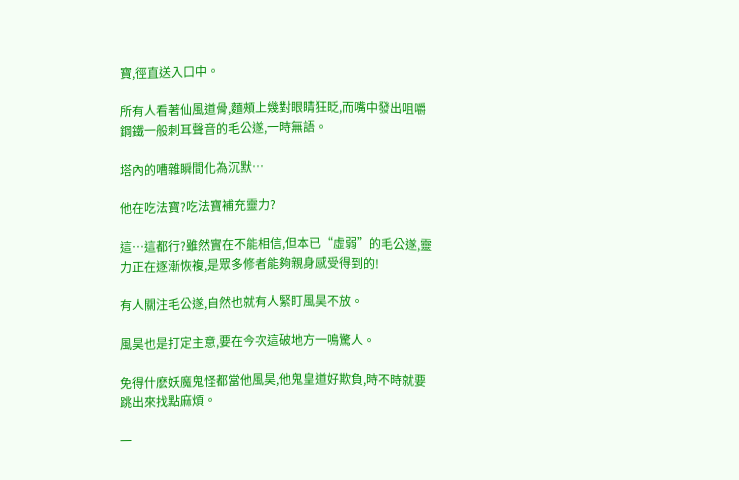寶,徑直送入口中。

所有人看著仙風道骨,麵頰上幾對眼睛狂眨,而嘴中發出咀嚼鋼鐵一般刺耳聲音的毛公遂,一時無語。

塔內的嘈雜瞬間化為沉默…

他在吃法寶?吃法寶補充靈力?

這…這都行?雖然實在不能相信,但本已“虛弱”的毛公遂,靈力正在逐漸恢複,是眾多修者能夠親身感受得到的!

有人關注毛公遂,自然也就有人緊盯風昊不放。

風昊也是打定主意,要在今次這破地方一鳴驚人。

免得什麽妖魔鬼怪都當他風昊,他鬼皇道好欺負,時不時就要跳出來找點麻煩。

一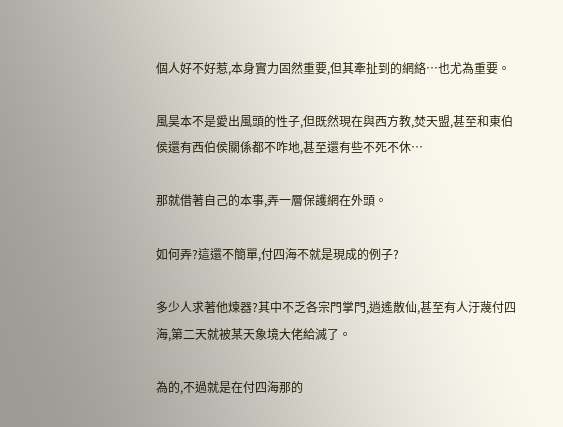個人好不好惹,本身實力固然重要,但其牽扯到的網絡…也尤為重要。

風昊本不是愛出風頭的性子,但既然現在與西方教,焚天盟,甚至和東伯侯還有西伯侯關係都不咋地,甚至還有些不死不休…

那就借著自己的本事,弄一層保護網在外頭。

如何弄?這還不簡單,付四海不就是現成的例子?

多少人求著他煉器?其中不乏各宗門掌門,逍遙散仙,甚至有人汙蔑付四海,第二天就被某天象境大佬給滅了。

為的,不過就是在付四海那的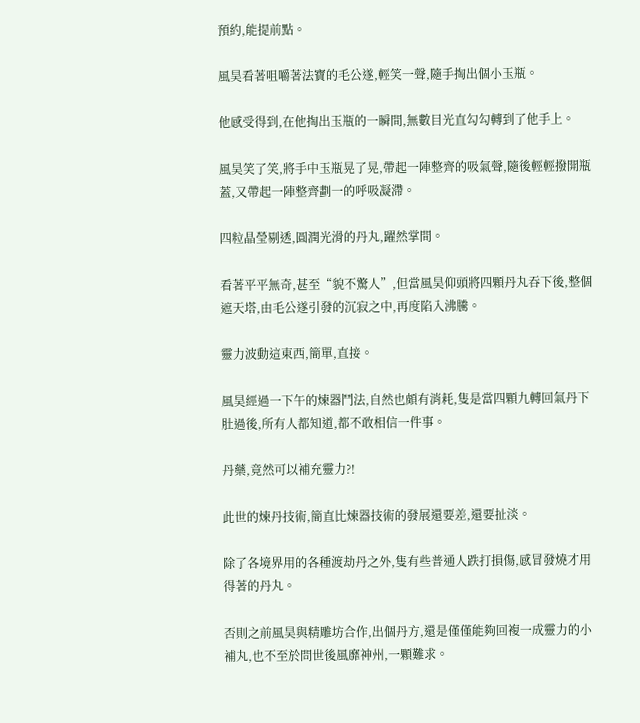預約,能提前點。

風昊看著咀嚼著法寶的毛公遂,輕笑一聲,隨手掏出個小玉瓶。

他感受得到,在他掏出玉瓶的一瞬間,無數目光直勾勾轉到了他手上。

風昊笑了笑,將手中玉瓶晃了晃,帶起一陣整齊的吸氣聲,隨後輕輕撥開瓶蓋,又帶起一陣整齊劃一的呼吸凝滯。

四粒晶瑩剔透,圓潤光滑的丹丸,躍然掌間。

看著平平無奇,甚至“貌不驚人”,但當風昊仰頭將四顆丹丸吞下後,整個遮天塔,由毛公遂引發的沉寂之中,再度陷入沸騰。

靈力波動這東西,簡單,直接。

風昊經過一下午的煉器鬥法,自然也頗有消耗,隻是當四顆九轉回氣丹下肚過後,所有人都知道,都不敢相信一件事。

丹藥,竟然可以補充靈力?!

此世的煉丹技術,簡直比煉器技術的發展還要差,還要扯淡。

除了各境界用的各種渡劫丹之外,隻有些普通人跌打損傷,感冒發燒才用得著的丹丸。

否則之前風昊與精雕坊合作,出個丹方,還是僅僅能夠回複一成靈力的小補丸,也不至於問世後風靡神州,一顆難求。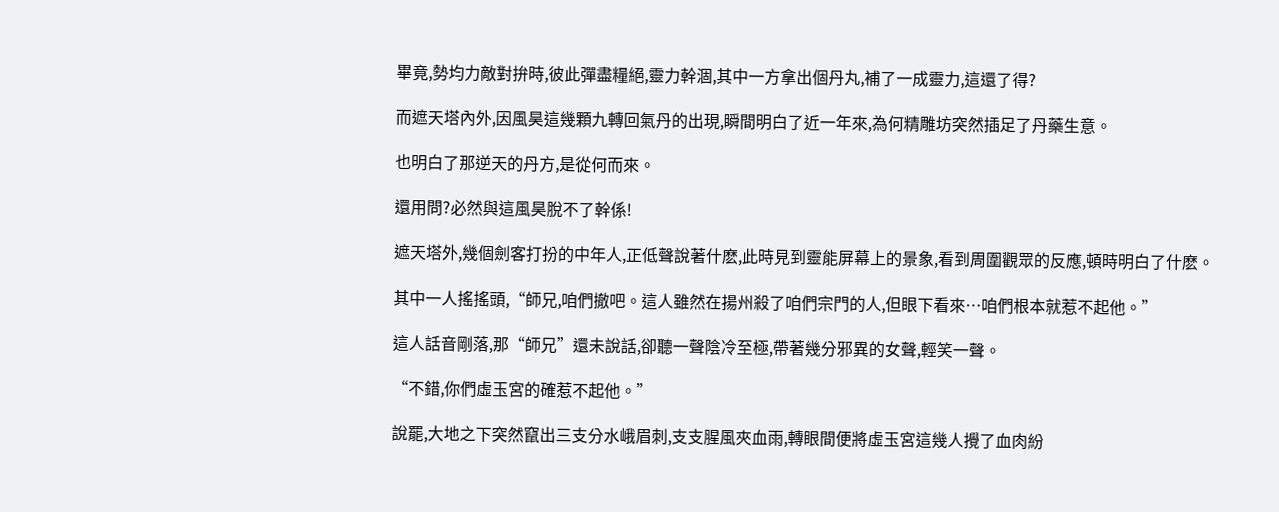畢竟,勢均力敵對拚時,彼此彈盡糧絕,靈力幹涸,其中一方拿出個丹丸,補了一成靈力,這還了得?

而遮天塔內外,因風昊這幾顆九轉回氣丹的出現,瞬間明白了近一年來,為何精雕坊突然插足了丹藥生意。

也明白了那逆天的丹方,是從何而來。

還用問?必然與這風昊脫不了幹係!

遮天塔外,幾個劍客打扮的中年人,正低聲說著什麽,此時見到靈能屏幕上的景象,看到周圍觀眾的反應,頓時明白了什麽。

其中一人搖搖頭,“師兄,咱們撤吧。這人雖然在揚州殺了咱們宗門的人,但眼下看來…咱們根本就惹不起他。”

這人話音剛落,那“師兄”還未說話,卻聽一聲陰冷至極,帶著幾分邪異的女聲,輕笑一聲。

“不錯,你們虛玉宮的確惹不起他。”

說罷,大地之下突然竄出三支分水峨眉刺,支支腥風夾血雨,轉眼間便將虛玉宮這幾人攪了血肉紛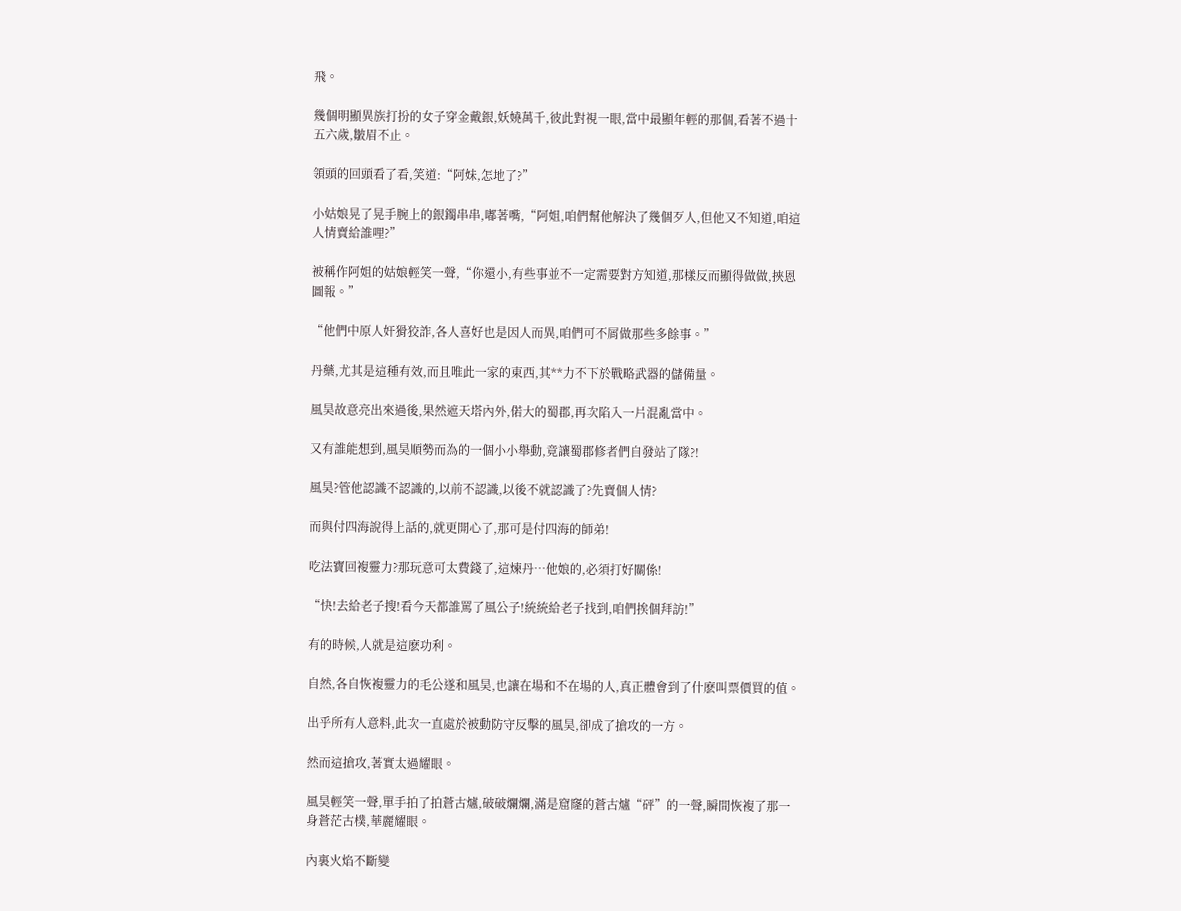飛。

幾個明顯異族打扮的女子穿金戴銀,妖嬈萬千,彼此對視一眼,當中最顯年輕的那個,看著不過十五六歲,皺眉不止。

領頭的回頭看了看,笑道:“阿妹,怎地了?”

小姑娘晃了晃手腕上的銀鐲串串,嘟著嘴,“阿姐,咱們幫他解決了幾個歹人,但他又不知道,咱這人情賣給誰哩?”

被稱作阿姐的姑娘輕笑一聲,“你還小,有些事並不一定需要對方知道,那樣反而顯得做做,挾恩圖報。”

“他們中原人奸猾狡詐,各人喜好也是因人而異,咱們可不屑做那些多餘事。”

丹藥,尤其是這種有效,而且唯此一家的東西,其**力不下於戰略武器的儲備量。

風昊故意亮出來過後,果然遮天塔內外,偌大的蜀郡,再次陷入一片混亂當中。

又有誰能想到,風昊順勢而為的一個小小舉動,竟讓蜀郡修者們自發站了隊?!

風昊?管他認識不認識的,以前不認識,以後不就認識了?先賣個人情?

而與付四海說得上話的,就更開心了,那可是付四海的師弟!

吃法寶回複靈力?那玩意可太費錢了,這煉丹…他娘的,必須打好關係!

“快!去給老子搜!看今天都誰罵了風公子!統統給老子找到,咱們挨個拜訪!”

有的時候,人就是這麽功利。

自然,各自恢複靈力的毛公遂和風昊,也讓在場和不在場的人,真正體會到了什麽叫票價買的值。

出乎所有人意料,此次一直處於被動防守反擊的風昊,卻成了搶攻的一方。

然而這搶攻,著實太過耀眼。

風昊輕笑一聲,單手拍了拍蒼古爐,破破爛爛,滿是窟窿的蒼古爐“砰”的一聲,瞬間恢複了那一身蒼茫古樸,華麗耀眼。

內裏火焰不斷變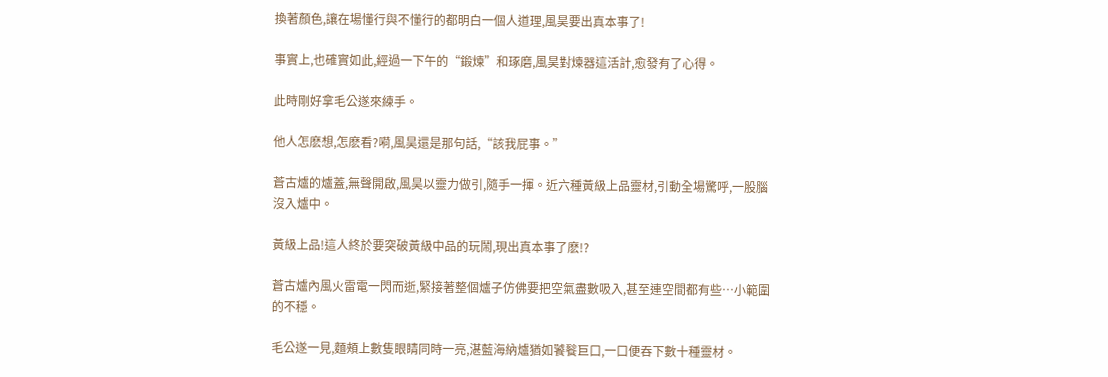換著顏色,讓在場懂行與不懂行的都明白一個人道理,風昊要出真本事了!

事實上,也確實如此,經過一下午的“鍛煉”和琢磨,風昊對煉器這活計,愈發有了心得。

此時剛好拿毛公遂來練手。

他人怎麽想,怎麽看?嗬,風昊還是那句話,“該我屁事。”

蒼古爐的爐蓋,無聲開啟,風昊以靈力做引,隨手一揮。近六種黃級上品靈材,引動全場驚呼,一股腦沒入爐中。

黃級上品!這人終於要突破黃級中品的玩鬧,現出真本事了麽!?

蒼古爐內風火雷電一閃而逝,緊接著整個爐子仿佛要把空氣盡數吸入,甚至連空間都有些…小範圍的不穩。

毛公遂一見,麵頰上數隻眼睛同時一亮,湛藍海納爐猶如饕餮巨口,一口便吞下數十種靈材。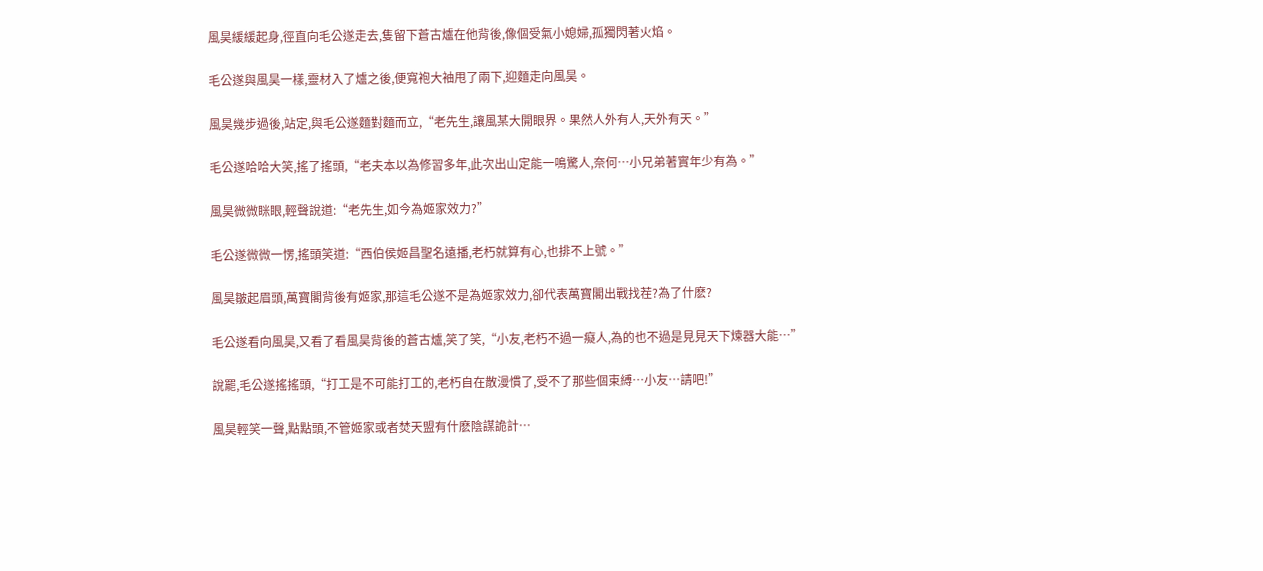風昊緩緩起身,徑直向毛公遂走去,隻留下蒼古爐在他背後,像個受氣小媳婦,孤獨閃著火焰。

毛公遂與風昊一樣,靈材入了爐之後,便寬袍大袖甩了兩下,迎麵走向風昊。

風昊幾步過後,站定,與毛公遂麵對麵而立,“老先生,讓風某大開眼界。果然人外有人,天外有天。”

毛公遂哈哈大笑,搖了搖頭,“老夫本以為修習多年,此次出山定能一鳴驚人,奈何…小兄弟著實年少有為。”

風昊微微眯眼,輕聲說道:“老先生,如今為姬家效力?”

毛公遂微微一愣,搖頭笑道:“西伯侯姬昌聖名遠播,老朽就算有心,也排不上號。”

風昊皺起眉頭,萬寶閣背後有姬家,那這毛公遂不是為姬家效力,卻代表萬寶閣出戰找茬?為了什麽?

毛公遂看向風昊,又看了看風昊背後的蒼古爐,笑了笑,“小友,老朽不過一癡人,為的也不過是見見天下煉器大能…”

說罷,毛公遂搖搖頭,“打工是不可能打工的,老朽自在散漫慣了,受不了那些個束縛…小友…請吧!”

風昊輕笑一聲,點點頭,不管姬家或者焚天盟有什麽陰謀詭計…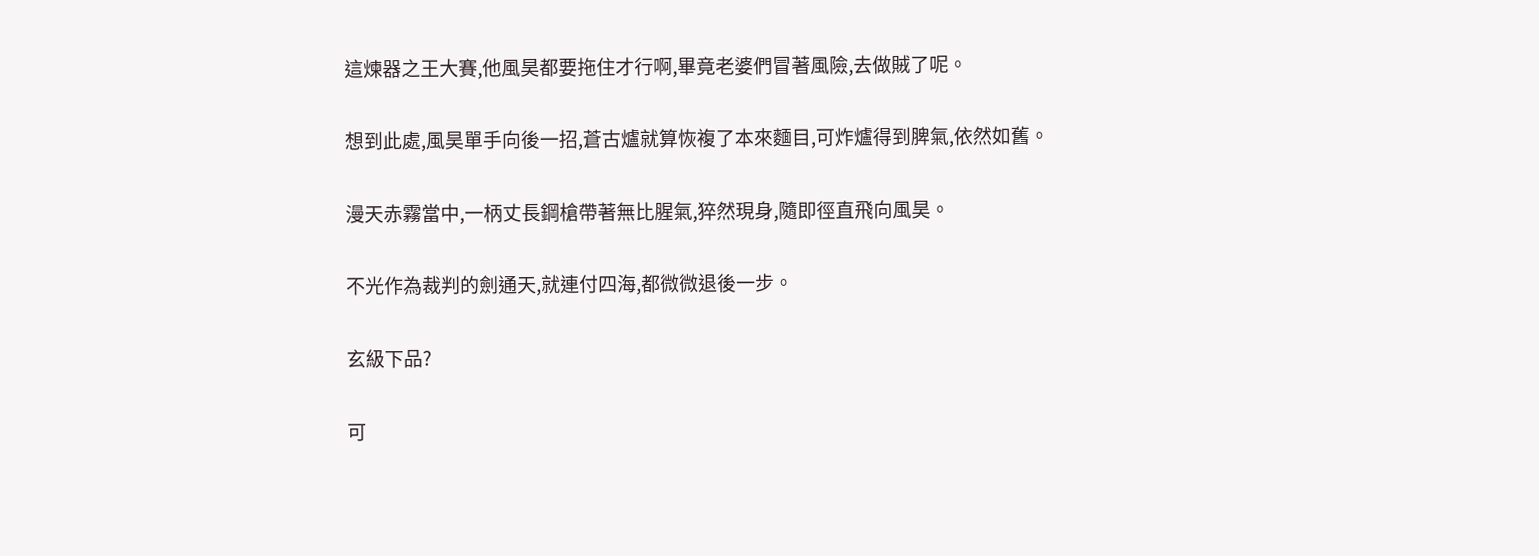這煉器之王大賽,他風昊都要拖住才行啊,畢竟老婆們冒著風險,去做賊了呢。

想到此處,風昊單手向後一招,蒼古爐就算恢複了本來麵目,可炸爐得到脾氣,依然如舊。

漫天赤霧當中,一柄丈長鋼槍帶著無比腥氣,猝然現身,隨即徑直飛向風昊。

不光作為裁判的劍通天,就連付四海,都微微退後一步。

玄級下品?

可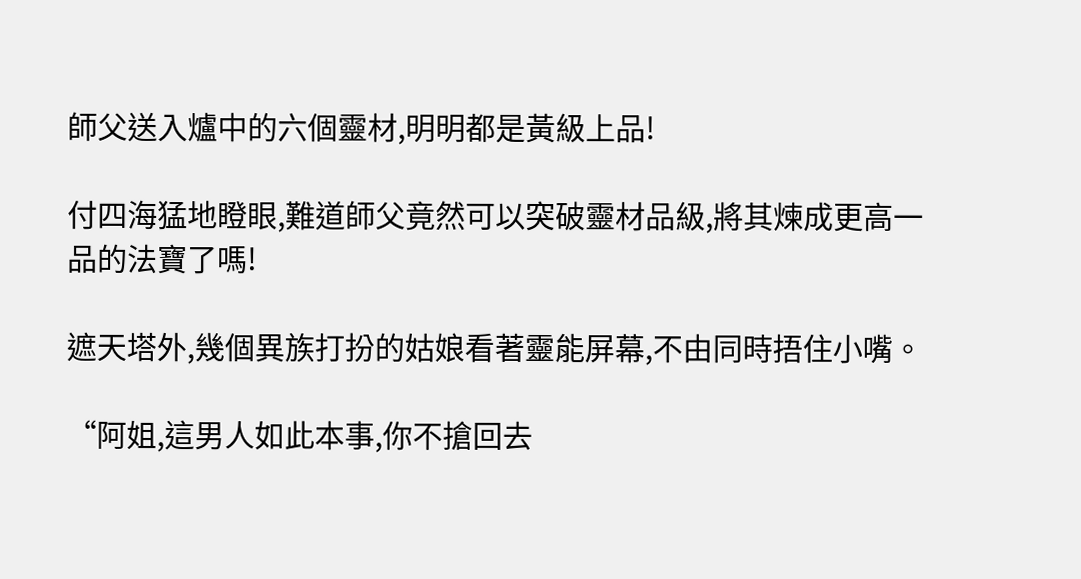師父送入爐中的六個靈材,明明都是黃級上品!

付四海猛地瞪眼,難道師父竟然可以突破靈材品級,將其煉成更高一品的法寶了嗎!

遮天塔外,幾個異族打扮的姑娘看著靈能屏幕,不由同時捂住小嘴。

“阿姐,這男人如此本事,你不搶回去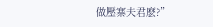做壓寨夫君麽?”